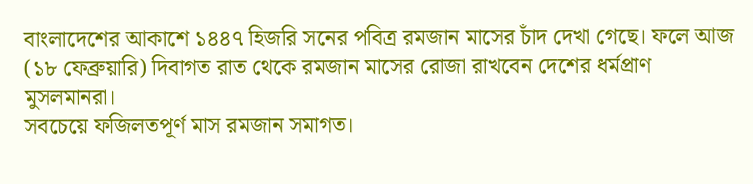বাংলাদেশের আকাশে ১৪৪৭ হিজরি সনের পবিত্র রমজান মাসের চাঁদ দেখা গেছে। ফলে আজ (১৮ ফেব্রুয়ারি) দিবাগত রাত থেকে রমজান মাসের রোজা রাখবেন দেশের ধর্মপ্রাণ মুসলমানরা।
সবচেয়ে ফজিলতপূর্ণ মাস রমজান সমাগত।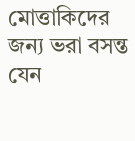মোত্তাকিদের জন্য ভরা বসন্ত যেন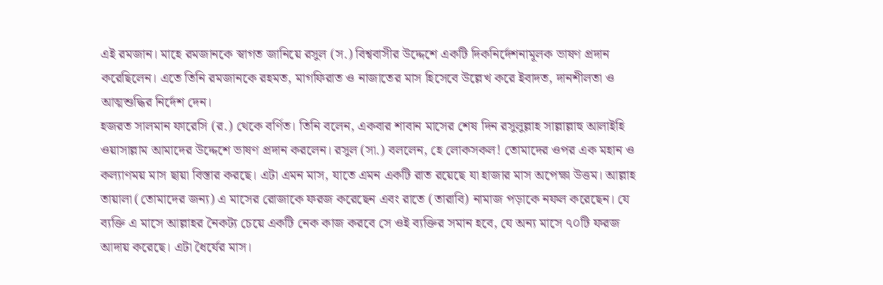এই রমজান। মাহে রমজানকে স্বাগত জানিয়ে রসুল (স.) বিশ্ববাসীর উদ্দেশে একটি দিকনির্দেশনামূলক ভাষণ প্রদান করেছিলেন। এতে তিনি রমজানকে রহমত, মাগফিরাত ও নাজাতের মাস হিসেবে উল্লেখ করে ইবাদত, দানশীলতা ও আত্মশুদ্ধির নির্দেশ দেন।
হজরত সালমান ফারেসি (র.) থেকে বর্ণিত। তিনি বলেন, একবার শাবান মাসের শেষ দিন রসুলুল্লাহ সাল্লাল্লাহু আলাইহি ওয়াসাল্লাম আমাদের উদ্দেশে ভাষণ প্রদান করলেন। রসুল (সা.) বললেন, হে লোকসকল! তোমাদের ওপর এক মহান ও কল্যাণময় মাস ছায়া বিস্তার করছে। এটা এমন মাস, যাতে এমন একটি রাত রয়েছে যা হাজার মাস অপেক্ষা উত্তম। আল্লাহ তায়ালা (তোমাদের জন্য) এ মাসের রোজাকে ফরজ করেছেন এবং রাতে (তারাবি) নামাজ পড়াকে নফল করেছেন। যে ব্যক্তি এ মাসে আল্লাহর নৈকট্য চেয়ে একটি নেক কাজ করবে সে ওই ব্যক্তির সমান হবে, যে অন্য মাসে ৭০টি ফরজ আদায় করেছে। এটা ধৈর্যের মাস।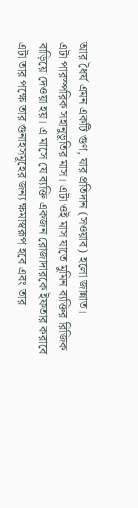আর ধৈর্য এমন একটি গুণ, যার প্রতিদান (সওয়াব) হলো জান্নাত।
এটা পারস্পরিক সহানুভূতির মাস। এটা ওই মাস যাতে মুমিন ব্যক্তির রিজিক বাড়িয়ে দেওয়া হয়। এ মাসে যে ব্যক্তি একজন রোজাদারকে ইফতার করাবে এটা তার পক্ষে তার গুনাহসমূহের জন্য ক্ষমাস্বরূপ হবে এবং তার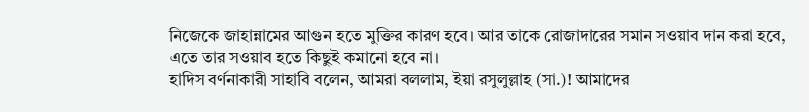নিজেকে জাহান্নামের আগুন হতে মুক্তির কারণ হবে। আর তাকে রোজাদারের সমান সওয়াব দান করা হবে, এতে তার সওয়াব হতে কিছুই কমানো হবে না।
হাদিস বর্ণনাকারী সাহাবি বলেন, আমরা বললাম, ইয়া রসুলুল্লাহ (সা.)! আমাদের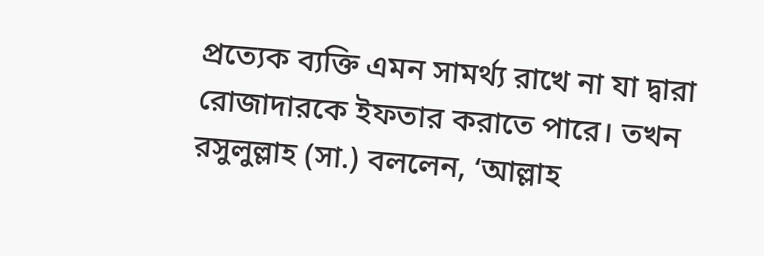প্রত্যেক ব্যক্তি এমন সামর্থ্য রাখে না যা দ্বারা রোজাদারকে ইফতার করাতে পারে। তখন রসুলুল্লাহ (সা.) বললেন, ‘আল্লাহ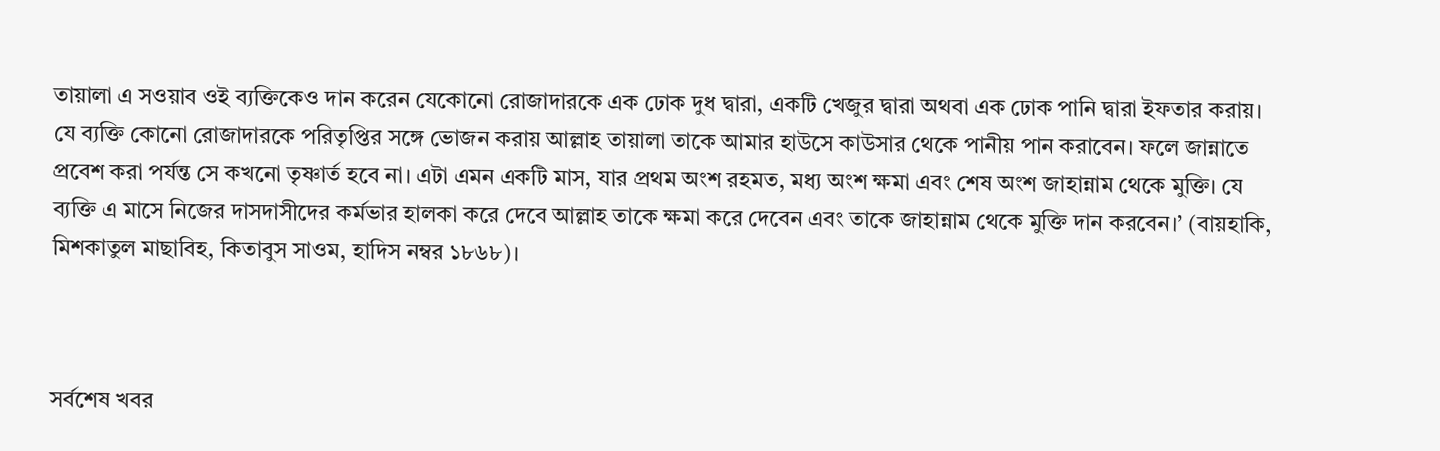তায়ালা এ সওয়াব ওই ব্যক্তিকেও দান করেন যেকোনো রোজাদারকে এক ঢোক দুধ দ্বারা, একটি খেজুর দ্বারা অথবা এক ঢোক পানি দ্বারা ইফতার করায়। যে ব্যক্তি কোনো রোজাদারকে পরিতৃপ্তির সঙ্গে ভোজন করায় আল্লাহ তায়ালা তাকে আমার হাউসে কাউসার থেকে পানীয় পান করাবেন। ফলে জান্নাতে প্রবেশ করা পর্যন্ত সে কখনো তৃষ্ণার্ত হবে না। এটা এমন একটি মাস, যার প্রথম অংশ রহমত, মধ্য অংশ ক্ষমা এবং শেষ অংশ জাহান্নাম থেকে মুক্তি। যে ব্যক্তি এ মাসে নিজের দাসদাসীদের কর্মভার হালকা করে দেবে আল্লাহ তাকে ক্ষমা করে দেবেন এবং তাকে জাহান্নাম থেকে মুক্তি দান করবেন।’ (বায়হাকি, মিশকাতুল মাছাবিহ, কিতাবুস সাওম, হাদিস নম্বর ১৮৬৮)।



সর্বশেষ খবর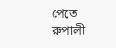পেতে রুপালী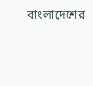বাংলাদেশের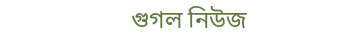গুগল নিউজ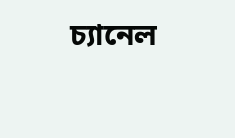চ্যানেল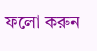ফলো করুন